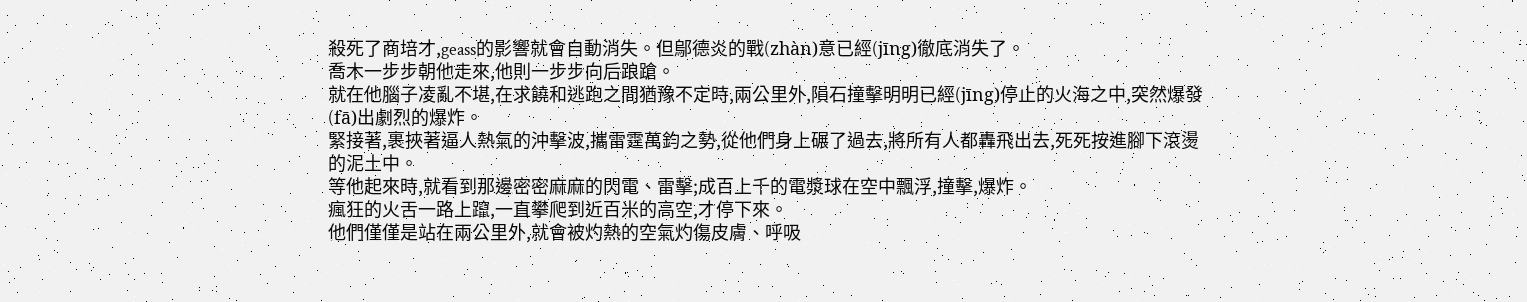殺死了商培才,geass的影響就會自動消失。但鄔德炎的戰(zhàn)意已經(jīng)徹底消失了。
喬木一步步朝他走來,他則一步步向后踉蹌。
就在他腦子凌亂不堪,在求饒和逃跑之間猶豫不定時,兩公里外,隕石撞擊明明已經(jīng)停止的火海之中,突然爆發(fā)出劇烈的爆炸。
緊接著,裹挾著逼人熱氣的沖擊波,攜雷霆萬鈞之勢,從他們身上碾了過去,將所有人都轟飛出去,死死按進腳下滾燙的泥土中。
等他起來時,就看到那邊密密麻麻的閃電、雷擊;成百上千的電漿球在空中飄浮,撞擊,爆炸。
瘋狂的火舌一路上躥,一直攀爬到近百米的高空,才停下來。
他們僅僅是站在兩公里外,就會被灼熱的空氣灼傷皮膚、呼吸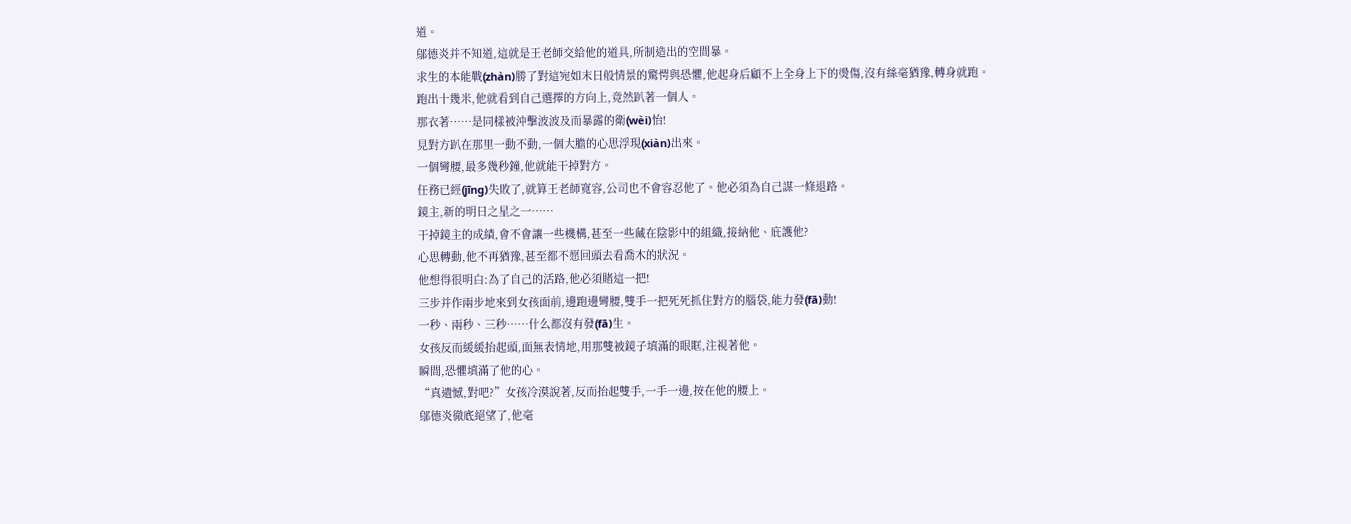道。
鄔德炎并不知道,這就是王老師交給他的道具,所制造出的空間暴。
求生的本能戰(zhàn)勝了對這宛如末日般情景的驚愕與恐懼,他起身后顧不上全身上下的燙傷,沒有絲毫猶豫,轉身就跑。
跑出十幾米,他就看到自己選擇的方向上,竟然趴著一個人。
那衣著……是同樣被沖擊波波及而暴露的衛(wèi)怡!
見對方趴在那里一動不動,一個大膽的心思浮現(xiàn)出來。
一個彎腰,最多幾秒鐘,他就能干掉對方。
任務已經(jīng)失敗了,就算王老師寬容,公司也不會容忍他了。他必須為自己謀一條退路。
鏡主,新的明日之星之一……
干掉鏡主的成績,會不會讓一些機構,甚至一些藏在陰影中的組織,接納他、庇護他?
心思轉動,他不再猶豫,甚至都不愿回頭去看喬木的狀況。
他想得很明白:為了自己的活路,他必須賭這一把!
三步并作兩步地來到女孩面前,邊跑邊彎腰,雙手一把死死抓住對方的腦袋,能力發(fā)動!
一秒、兩秒、三秒……什么都沒有發(fā)生。
女孩反而緩緩抬起頭,面無表情地,用那雙被鏡子填滿的眼眶,注視著他。
瞬間,恐懼填滿了他的心。
“真遺憾,對吧?”女孩冷漠說著,反而抬起雙手,一手一邊,按在他的腰上。
鄔德炎徹底絕望了,他毫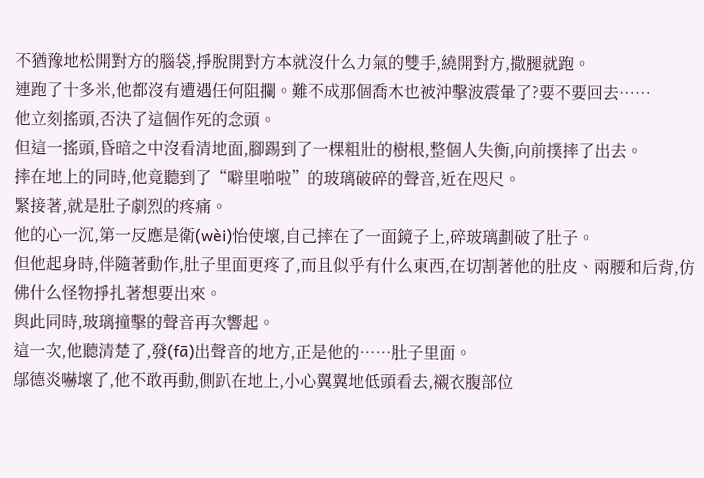不猶豫地松開對方的腦袋,掙脫開對方本就沒什么力氣的雙手,繞開對方,撒腿就跑。
連跑了十多米,他都沒有遭遇任何阻攔。難不成那個喬木也被沖擊波震暈了?要不要回去……
他立刻搖頭,否決了這個作死的念頭。
但這一搖頭,昏暗之中沒看清地面,腳踢到了一棵粗壯的樹根,整個人失衡,向前撲摔了出去。
摔在地上的同時,他竟聽到了“噼里啪啦”的玻璃破碎的聲音,近在咫尺。
緊接著,就是肚子劇烈的疼痛。
他的心一沉,第一反應是衛(wèi)怡使壞,自己摔在了一面鏡子上,碎玻璃劃破了肚子。
但他起身時,伴隨著動作,肚子里面更疼了,而且似乎有什么東西,在切割著他的肚皮、兩腰和后背,仿佛什么怪物掙扎著想要出來。
與此同時,玻璃撞擊的聲音再次響起。
這一次,他聽清楚了,發(fā)出聲音的地方,正是他的……肚子里面。
鄔德炎嚇壞了,他不敢再動,側趴在地上,小心翼翼地低頭看去,襯衣腹部位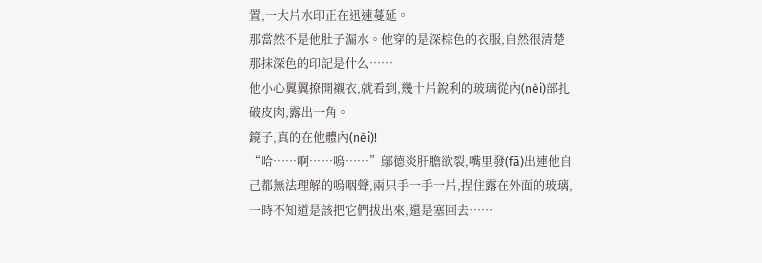置,一大片水印正在迅速蔓延。
那當然不是他肚子漏水。他穿的是深棕色的衣服,自然很清楚那抹深色的印記是什么……
他小心翼翼撩開襯衣,就看到,幾十片銳利的玻璃從內(nèi)部扎破皮肉,露出一角。
鏡子,真的在他體內(nèi)!
“哈……啊……嗚……”鄔德炎肝膽欲裂,嘴里發(fā)出連他自己都無法理解的嗚咽聲,兩只手一手一片,捏住露在外面的玻璃,一時不知道是該把它們拔出來,還是塞回去……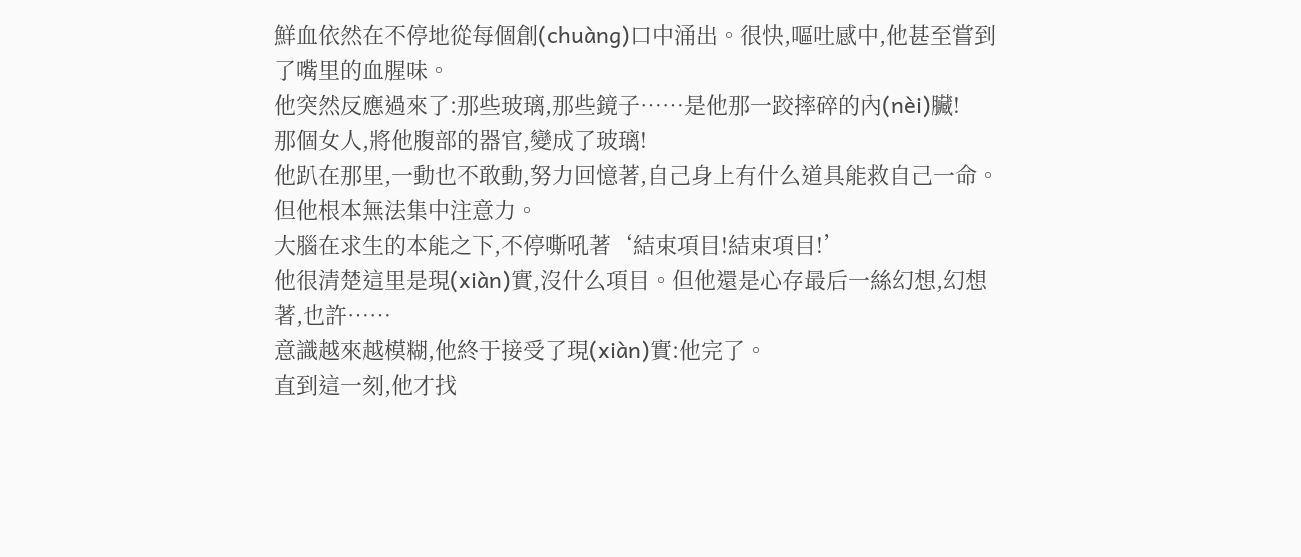鮮血依然在不停地從每個創(chuàng)口中涌出。很快,嘔吐感中,他甚至嘗到了嘴里的血腥味。
他突然反應過來了:那些玻璃,那些鏡子……是他那一跤摔碎的內(nèi)臟!
那個女人,將他腹部的器官,變成了玻璃!
他趴在那里,一動也不敢動,努力回憶著,自己身上有什么道具能救自己一命。
但他根本無法集中注意力。
大腦在求生的本能之下,不停嘶吼著‘結束項目!結束項目!’
他很清楚這里是現(xiàn)實,沒什么項目。但他還是心存最后一絲幻想,幻想著,也許……
意識越來越模糊,他終于接受了現(xiàn)實:他完了。
直到這一刻,他才找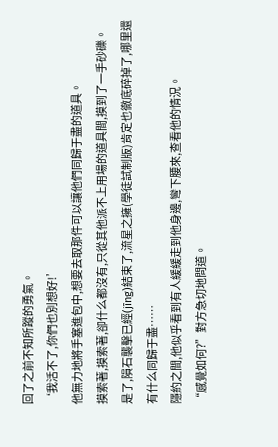回了之前不知所蹤的勇氣。
‘我活不了,你們也別想好!’
他無力地將手塞進包中,想要去取那件可以讓他們同歸于盡的道具。
摸索著,摸索著,卻什么都沒有,只從其他派不上用場的道具間,摸到了一手砂礫。
是了,隕石襲擊已經(jīng)結束了,流星之擁(學徒試制版)肯定也徹底碎掉了,哪里還有什么同歸于盡……
隱約之間,他似乎看到有人緩緩走到他身邊,彎下腰來,查看他的情況。
“感覺如何?”對方急切地問道。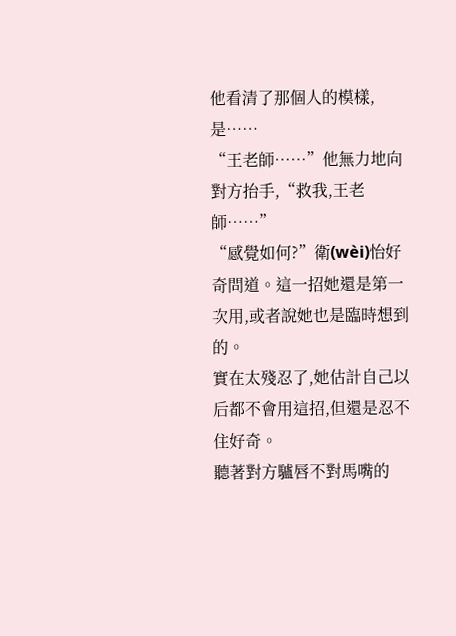他看清了那個人的模樣,是……
“王老師……”他無力地向對方抬手,“救我,王老師……”
“感覺如何?”衛(wèi)怡好奇問道。這一招她還是第一次用,或者說她也是臨時想到的。
實在太殘忍了,她估計自己以后都不會用這招,但還是忍不住好奇。
聽著對方驢唇不對馬嘴的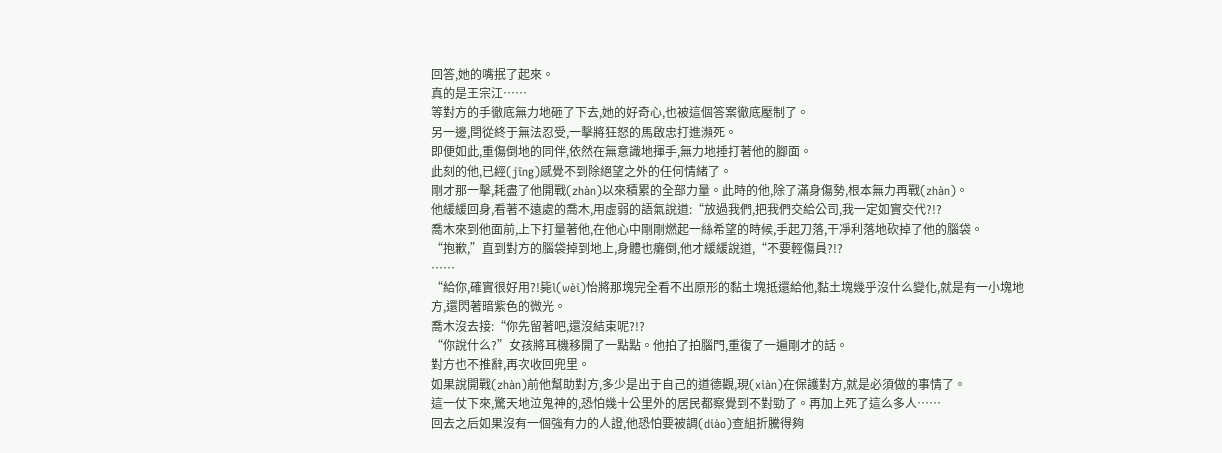回答,她的嘴抿了起來。
真的是王宗江……
等對方的手徹底無力地砸了下去,她的好奇心,也被這個答案徹底壓制了。
另一邊,閆從終于無法忍受,一擊將狂怒的馬啟忠打進瀕死。
即便如此,重傷倒地的同伴,依然在無意識地揮手,無力地捶打著他的腳面。
此刻的他,已經(jīng)感覺不到除絕望之外的任何情緒了。
剛才那一擊,耗盡了他開戰(zhàn)以來積累的全部力量。此時的他,除了滿身傷勢,根本無力再戰(zhàn)。
他緩緩回身,看著不遠處的喬木,用虛弱的語氣說道:“放過我們,把我們交給公司,我一定如實交代?!?
喬木來到他面前,上下打量著他,在他心中剛剛燃起一絲希望的時候,手起刀落,干凈利落地砍掉了他的腦袋。
“抱歉,”直到對方的腦袋掉到地上,身體也癱倒,他才緩緩說道,“不要輕傷員?!?
……
“給你,確實很好用?!毙l(wèi)怡將那塊完全看不出原形的黏土塊抵還給他,黏土塊幾乎沒什么變化,就是有一小塊地方,還閃著暗紫色的微光。
喬木沒去接:“你先留著吧,還沒結束呢?!?
“你說什么?”女孩將耳機移開了一點點。他拍了拍腦門,重復了一遍剛才的話。
對方也不推辭,再次收回兜里。
如果說開戰(zhàn)前他幫助對方,多少是出于自己的道德觀,現(xiàn)在保護對方,就是必須做的事情了。
這一仗下來,驚天地泣鬼神的,恐怕幾十公里外的居民都察覺到不對勁了。再加上死了這么多人……
回去之后如果沒有一個強有力的人證,他恐怕要被調(diào)查組折騰得夠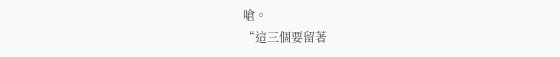嗆。
“這三個要留著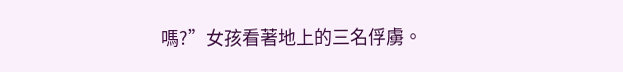嗎?”女孩看著地上的三名俘虜。